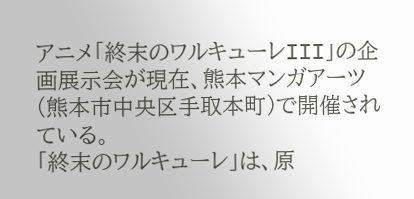アニメ「終末のワルキューレIII」の企画展示会が現在、熊本マンガアーツ(熊本市中央区手取本町)で開催されている。
「終末のワルキューレ」は、原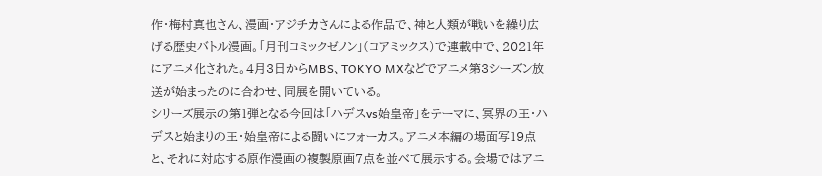作・梅村真也さん、漫画・アジチカさんによる作品で、神と人類が戦いを繰り広げる歴史バトル漫画。「月刊コミックゼノン」(コアミックス)で連載中で、2021年にアニメ化された。4月3日からMBS、TOKYO MXなどでアニメ第3シーズン放送が始まったのに合わせ、同展を開いている。
シリーズ展示の第1弾となる今回は「ハデスvs始皇帝」をテーマに、冥界の王・ハデスと始まりの王・始皇帝による闘いにフォーカス。アニメ本編の場面写19点と、それに対応する原作漫画の複製原画7点を並べて展示する。会場ではアニ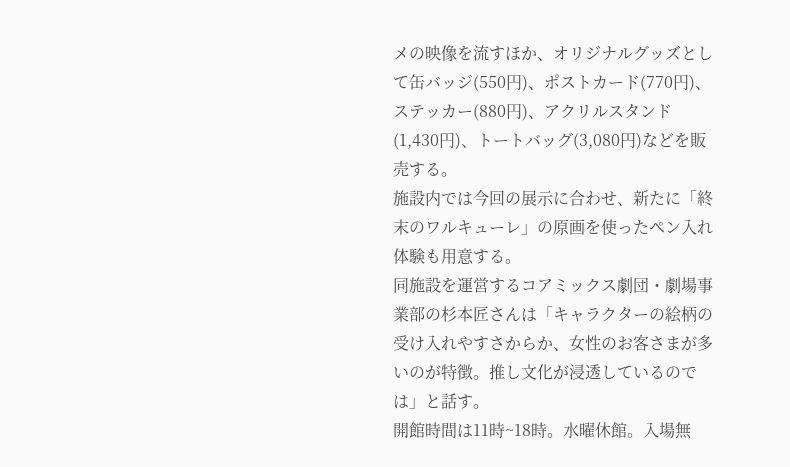メの映像を流すほか、オリジナルグッズとして缶バッジ(550円)、ポストカード(770円)、ステッカー(880円)、アクリルスタンド(1,430円)、トートバッグ(3,080円)などを販売する。
施設内では今回の展示に合わせ、新たに「終末のワルキューレ」の原画を使ったペン入れ体験も用意する。
同施設を運営するコアミックス劇団・劇場事業部の杉本匠さんは「キャラクターの絵柄の受け入れやすさからか、女性のお客さまが多いのが特徴。推し文化が浸透しているのでは」と話す。
開館時間は11時~18時。水曜休館。入場無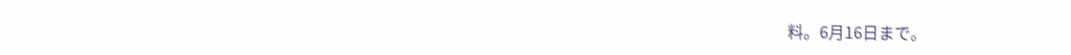料。6月16日まで。